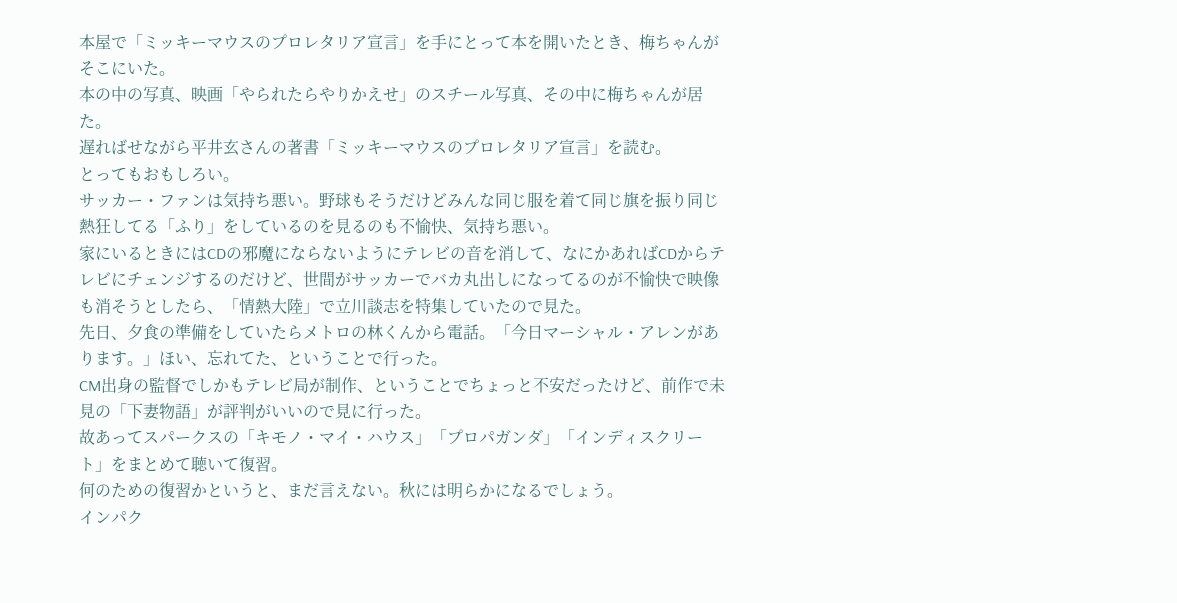本屋で「ミッキーマウスのプロレタリア宣言」を手にとって本を開いたとき、梅ちゃんがそこにいた。
本の中の写真、映画「やられたらやりかえせ」のスチール写真、その中に梅ちゃんが居た。
遅ればせながら平井玄さんの著書「ミッキーマウスのプロレタリア宣言」を読む。
とってもおもしろい。
サッカー・ファンは気持ち悪い。野球もそうだけどみんな同じ服を着て同じ旗を振り同じ熱狂してる「ふり」をしているのを見るのも不愉快、気持ち悪い。
家にいるときにはCDの邪魔にならないようにテレビの音を消して、なにかあればCDからテレビにチェンジするのだけど、世間がサッカーでバカ丸出しになってるのが不愉快で映像も消そうとしたら、「情熱大陸」で立川談志を特集していたので見た。
先日、夕食の準備をしていたらメトロの林くんから電話。「今日マーシャル・アレンがあります。」ほい、忘れてた、ということで行った。
CM出身の監督でしかもテレビ局が制作、ということでちょっと不安だったけど、前作で未見の「下妻物語」が評判がいいので見に行った。
故あってスパークスの「キモノ・マイ・ハウス」「プロパガンダ」「インディスクリート」をまとめて聴いて復習。
何のための復習かというと、まだ言えない。秋には明らかになるでしょう。
インパク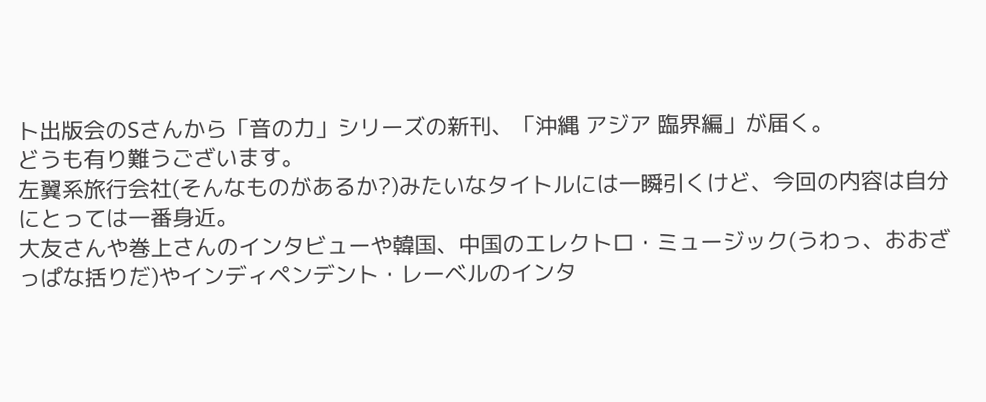ト出版会のSさんから「音の力」シリーズの新刊、「沖縄 アジア 臨界編」が届く。
どうも有り難うございます。
左翼系旅行会社(そんなものがあるか?)みたいなタイトルには一瞬引くけど、今回の内容は自分にとっては一番身近。
大友さんや巻上さんのインタビューや韓国、中国のエレクトロ・ミュージック(うわっ、おおざっぱな括りだ)やインディペンデント・レーベルのインタ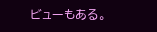ビューもある。